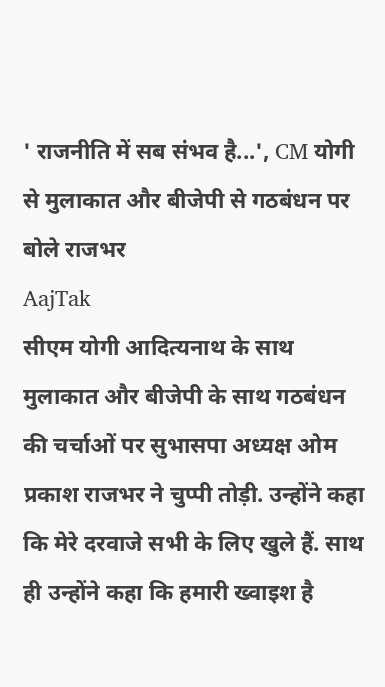' राजनीति में सब संभव है...', CM योगी से मुलाकात और बीजेपी से गठबंधन पर बोले राजभर
AajTak
सीएम योगी आदित्यनाथ के साथ मुलाकात और बीजेपी के साथ गठबंधन की चर्चाओं पर सुभासपा अध्यक्ष ओम प्रकाश राजभर ने चुप्पी तोड़ी. उन्होंने कहा कि मेरे दरवाजे सभी के लिए खुले हैं. साथ ही उन्होंने कहा कि हमारी ख्वाइश है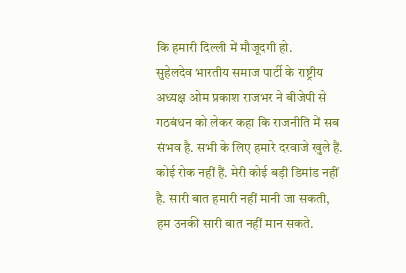कि हमारी दिल्ली में मौजूदगी हो.
सुहेलदेव भारतीय समाज पार्टी के राष्ट्रीय अध्यक्ष ओम प्रकाश राजभर ने बीजेपी से गठबंधन को लेकर कहा कि राजनीति में सब संभव है. सभी के लिए हमारे दरवाजे खुले हैं. कोई रोक नहीं हैं. मेरी कोई बड़ी डिमांड नहीं है. सारी बात हमारी नहीं मानी जा सकती, हम उनकी सारी बात नहीं मान सकते.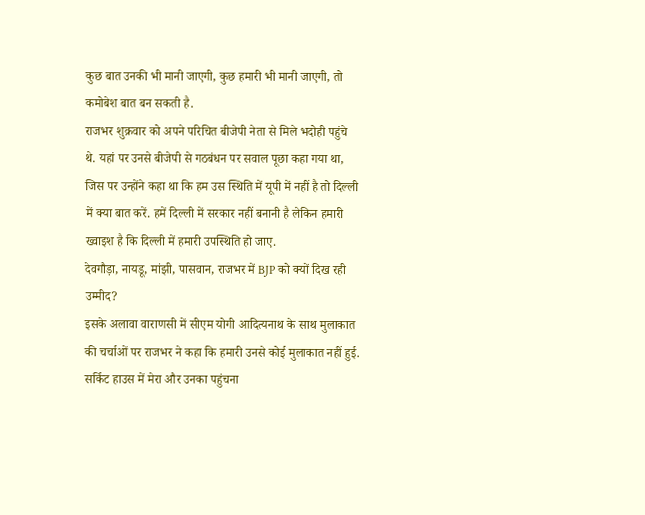कुछ बात उनकी भी मानी जाएगी, कुछ हमारी भी मानी जाएगी, तो कमोबेश बात बन सकती है.
राजभर शुक्रवार को अपने परिचित बीजेपी नेता से मिले भदोही पहुंचे थे. यहां पर उनसे बीजेपी से गठबंधन पर सवाल पूछा कहा गया था, जिस पर उन्होंने कहा था कि हम उस स्थिति में यूपी में नहीं है तो दिल्ली में क्या बात करें. हमें दिल्ली में सरकार नहीं बनानी है लेकिन हमारी ख्वाइश है कि दिल्ली में हमारी उपस्थिति हो जाए.
देवगौड़ा, नायडू, मांझी, पासवान, राजभर में BJP को क्यों दिख रही उम्मीद?
इसके अलावा वाराणसी में सीएम योगी आदित्यनाथ के साथ मुलाकात की चर्चाओं पर राजभर ने कहा कि हमारी उनसे कोई मुलाकात नहीं हुई. सर्किट हाउस में मेरा और उनका पहुंचना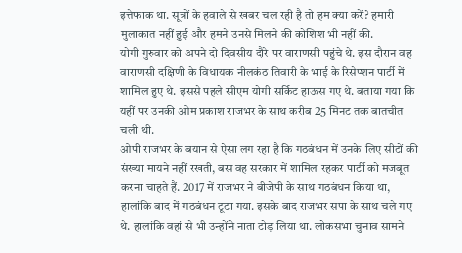इत्तेफाक था. सूत्रों के हवाले से खबर चल रही है तो हम क्या करें? हमारी मुलाकात नहीं हुई और हमने उनसे मिलने की कोशिश भी नहीं की.
योगी गुरुवार को अपने दो दिवसीय दौरे पर वाराणसी पहुंचे थे. इस दौरान वह वाराणसी दक्षिणी के विधायक नीलकंठ तिवारी के भाई के रिसेप्शन पार्टी में शामिल हुए थे. इससे पहले सीएम योगी सर्किट हाऊस गए थे. बताया गया कि यहीं पर उनकी ओम प्रकाश राजभर के साथ करीब 25 मिनट तक बातचीत चली थी.
ओपी राजभर के बयान से ऐसा लग रहा है कि गठबंधन में उनके लिए सीटों की संख्या मायने नहीं रखती, बस वह सरकार में शामिल रहकर पार्टी को मजबूत करना चाहते हैं. 2017 में राजभर ने बीजेपी के साथ गठबंधन किया था, हालांकि बाद में गठबंधन टूटा गया. इसके बाद राजभर सपा के साथ चले गए थे. हालांकि वहां से भी उन्होंने नाता टोड़ लिया था. लोकसभा चुनाव सामने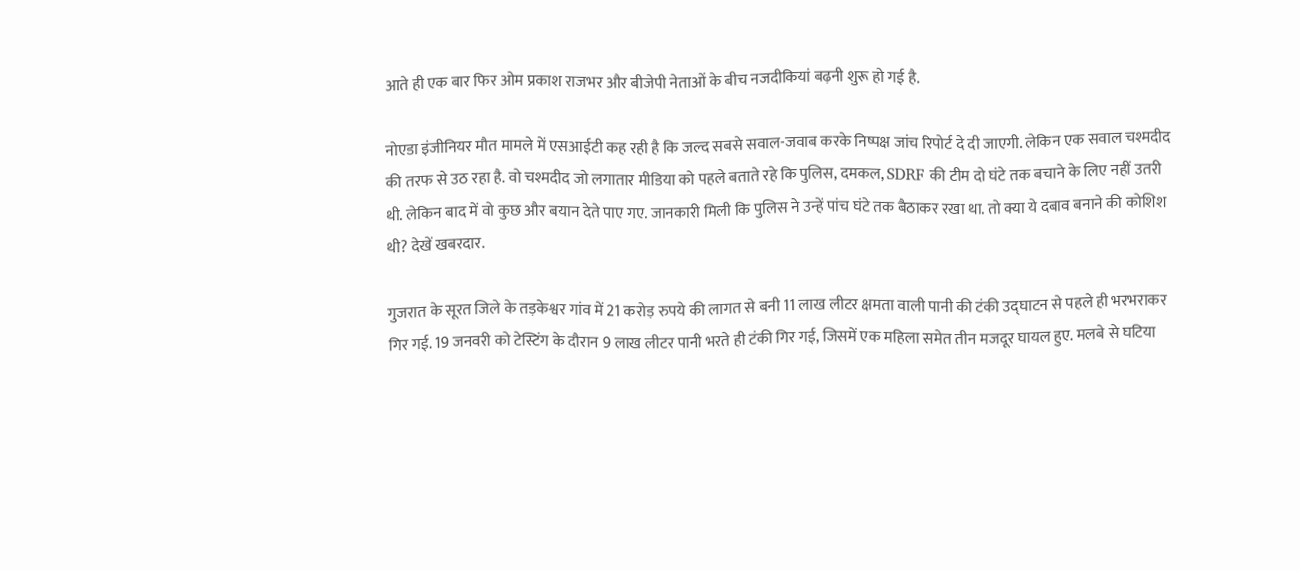आते ही एक बार फिर ओम प्रकाश राजभर और बीजेपी नेताओं के बीच नजदीकियां बढ़नी शुरू हो गई है.

नोएडा इंजीनियर मौत मामले में एसआईटी कह रही है कि जल्द सबसे सवाल-जवाब करके निष्पक्ष जांच रिपोर्ट दे दी जाएगी. लेकिन एक सवाल चश्मदीद की तरफ से उठ रहा है. वो चश्मदीद जो लगातार मीडिया को पहले बताते रहे कि पुलिस, दमकल, SDRF की टीम दो घंटे तक बचाने के लिए नहीं उतरी थी. लेकिन बाद में वो कुछ और बयान देते पाए गए. जानकारी मिली कि पुलिस ने उन्हें पांच घंटे तक बैठाकर रखा था. तो क्या ये दबाव बनाने की कोशिश थी? देखें खबरदार.

गुजरात के सूरत जिले के तड़केश्वर गांव में 21 करोड़ रुपये की लागत से बनी 11 लाख लीटर क्षमता वाली पानी की टंकी उद्घाटन से पहले ही भरभराकर गिर गई. 19 जनवरी को टेस्टिंग के दौरान 9 लाख लीटर पानी भरते ही टंकी गिर गई, जिसमें एक महिला समेत तीन मजदूर घायल हुए. मलबे से घटिया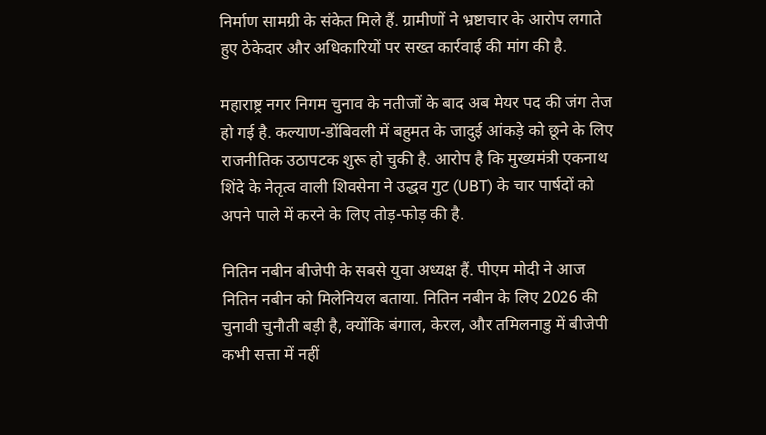निर्माण सामग्री के संकेत मिले हैं. ग्रामीणों ने भ्रष्टाचार के आरोप लगाते हुए ठेकेदार और अधिकारियों पर सख्त कार्रवाई की मांग की है.

महाराष्ट्र नगर निगम चुनाव के नतीजों के बाद अब मेयर पद की जंग तेज हो गई है. कल्याण-डोंबिवली में बहुमत के जादुई आंकड़े को छूने के लिए राजनीतिक उठापटक शुरू हो चुकी है. आरोप है कि मुख्यमंत्री एकनाथ शिंदे के नेतृत्व वाली शिवसेना ने उद्धव गुट (UBT) के चार पार्षदों को अपने पाले में करने के लिए तोड़-फोड़ की है.

नितिन नबीन बीजेपी के सबसे युवा अध्यक्ष हैं. पीएम मोदी ने आज नितिन नबीन को मिलेनियल बताया. नितिन नबीन के लिए 2026 की चुनावी चुनौती बड़ी है, क्योंकि बंगाल, केरल, और तमिलनाडु में बीजेपी कभी सत्ता में नहीं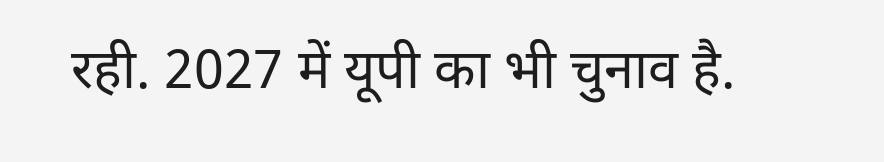रही. 2027 में यूपी का भी चुनाव है.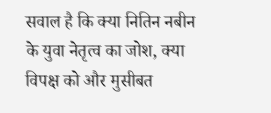सवाल है कि क्या नितिन नबीन के युवा नेतृत्व का जोश, क्या विपक्ष को और मुसीबत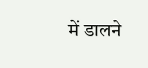में डालने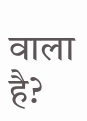वाला है?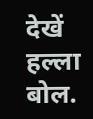देखें हल्ला बोल.